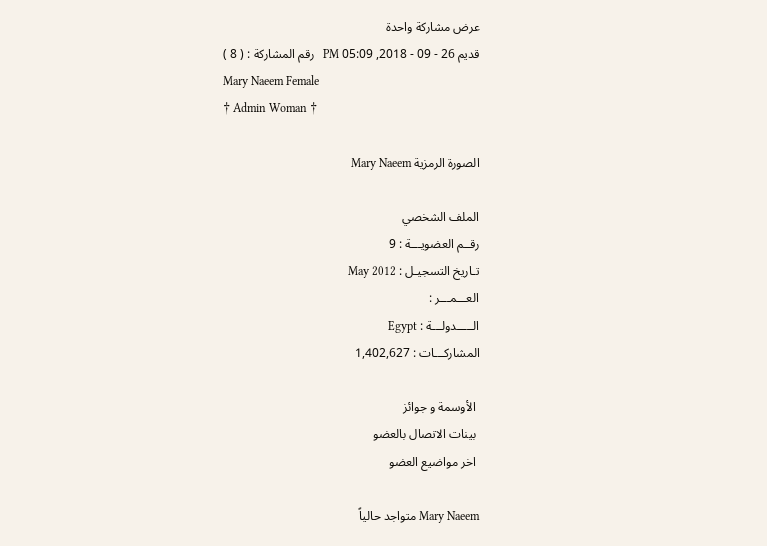عرض مشاركة واحدة
قديم 26 - 09 - 2018, 05:09 PM   رقم المشاركة : ( 8 )
Mary Naeem Female
† Admin Woman †

الصورة الرمزية Mary Naeem

الملف الشخصي
رقــم العضويـــة : 9
تـاريخ التسجيـل : May 2012
العـــمـــر :
الـــــدولـــة : Egypt
المشاركـــات : 1,402,627

 الأوسمة و جوائز
 بينات الاتصال بالعضو
 اخر مواضيع العضو

Mary Naeem متواجد حالياً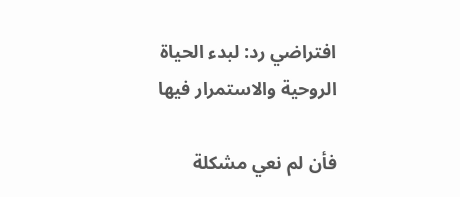افتراضي رد: لبدء الحياة الروحية والاستمرار فيها

فأن لم نعي مشكلة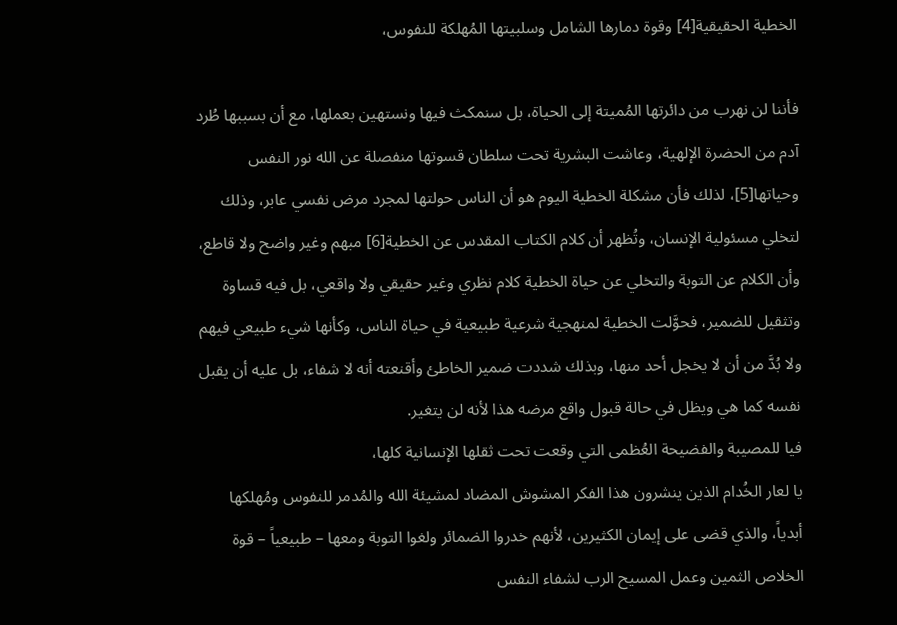الخطية الحقيقية[4] وقوة دمارها الشامل وسلبيتها المُهلكة للنفوس،

فأننا لن نهرب من دائرتها المُميتة إلى الحياة، بل سنمكث فيها ونستهين بعملها، مع أن بسببها طُرد آدم من الحضرة الإلهية، وعاشت البشرية تحت سلطان قسوتها منفصلة عن الله نور النفس وحياتها[5]، لذلك فأن مشكلة الخطية اليوم هو أن الناس حولتها لمجرد مرض نفسي عابر، وذلك لتخلي مسئولية الإنسان، وتُظهر أن كلام الكتاب المقدس عن الخطية[6] مبهم وغير واضح ولا قاطع، وأن الكلام عن التوبة والتخلي عن حياة الخطية كلام نظري وغير حقيقي ولا واقعي، بل فيه قساوة وتثقيل للضمير، فحوَّلت الخطية لمنهجية شرعية طبيعية في حياة الناس، وكأنها شيء طبيعي فيهم ولا بُدَّ من أن لا يخجل أحد منها، وبذلك شددت ضمير الخاطئ وأقنعته أنه لا شفاء، بل عليه أن يقبل نفسه كما هي ويظل في حالة قبول واقع مرضه هذا لأنه لن يتغير.
فيا للمصيبة والفضيحة العُظمى التي وقعت تحت ثقلها الإنسانية كلها،
يا لعار الخُدام الذين ينشرون هذا الفكر المشوش المضاد لمشيئة الله والمُدمر للنفوس ومُهلكها أبدياً، والذي قضى على إيمان الكثيرين، لأنهم خدروا الضمائر ولغوا التوبة ومعها – طبيعياً – قوة الخلاص الثمين وعمل المسيح الرب لشفاء النفس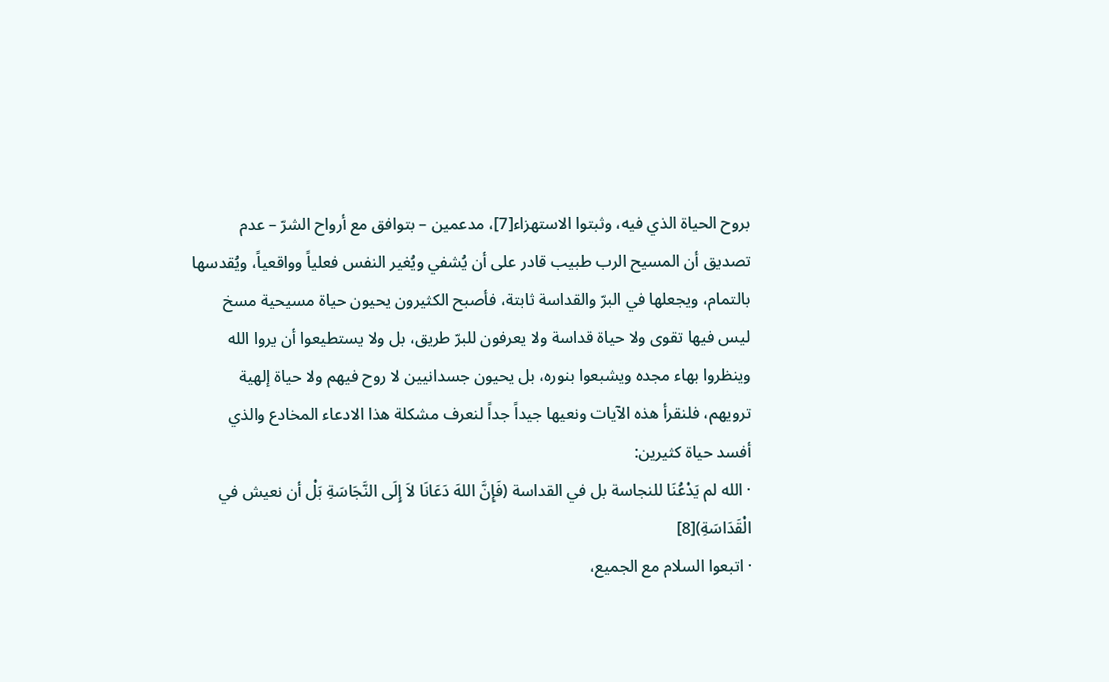بروح الحياة الذي فيه، وثبتوا الاستهزاء[7]، مدعمين – بتوافق مع أرواح الشرّ – عدم تصديق أن المسيح الرب طبيب قادر على أن يُشفي ويُغير النفس فعلياً وواقعياً، ويُقدسها بالتمام، ويجعلها في البرّ والقداسة ثابتة، فأصبح الكثيرون يحيون حياة مسيحية مسخ ليس فيها تقوى ولا حياة قداسة ولا يعرفون للبرّ طريق، بل ولا يستطيعوا أن يروا الله وينظروا بهاء مجده ويشبعوا بنوره، بل يحيون جسدانيين لا روح فيهم ولا حياة إلهية ترويهم، فلنقرأ هذه الآيات ونعيها جيداً جداً لنعرف مشكلة هذا الادعاء المخادع والذي أفسد حياة كثيرين:
· الله لم يَدْعُنَا للنجاسة بل في القداسة (فَإِنَّ اللهَ دَعَانَا لاَ إِلَى النَّجَاسَةِ بَلْ أن نعيش في الْقَدَاسَةِ)[8]
· اتبعوا السلام مع الجميع،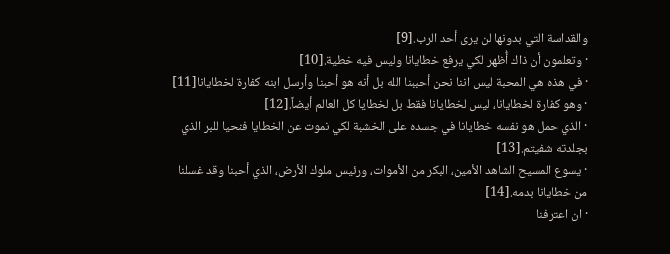والقداسة التي بدونها لن يرى أحد الرب.[9]
· وتعلمون أن ذاك أُظهر لكي يرفع خطايانا وليس فيه خطية.[10]
· في هذه هي المحبة ليس اننا نحن أحببنا الله بل أنه هو أحبنا وأرسل ابنه كفارة لخطايانا[11]
· وهو كفارة لخطايانا، ليس لخطايانا فقط بل لخطايا كل العالم أيضاً.[12]
· الذي حمل هو نفسه خطايانا في جسده على الخشبة لكي نموت عن الخطايا فنحيا للبر الذي بجلدته شفيتم.[13]
· يسوع المسيح الشاهد الأمين، البكر من الأموات، ورئيس ملوك الأرض، الذي أحبنا وقد غسلنا من خطايانا بدمه.[14]
· ان اعترفنا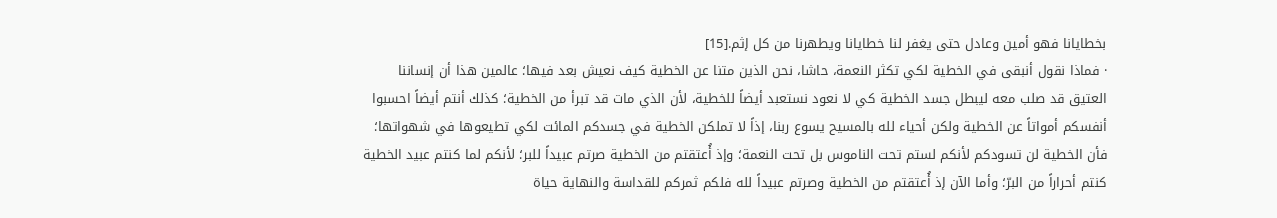بخطايانا فهو أمين وعادل حتى يغفر لنا خطايانا ويطهرنا من كل إثم.[15]
· فماذا نقول أنبقى في الخطية لكي تكثر النعمة، حاشا، نحن الذين متنا عن الخطية كيف نعيش بعد فيها؛ عالمين هذا أن إنساننا العتيق قد صلب معه ليبطل جسد الخطية كي لا نعود نستعبد أيضاً للخطية، لأن الذي مات قد تبرأ من الخطية؛ كذلك أنتم أيضاً احسبوا أنفسكم أمواتاً عن الخطية ولكن أحياء لله بالمسيح يسوع ربنا، إذاً لا تملكن الخطية في جسدكم المائت لكي تطيعوها في شهواتها؛ فأن الخطية لن تسودكم لأنكم لستم تحت الناموس بل تحت النعمة؛ وإذ أُعتقتم من الخطية صرتم عبيداً للبر؛ لأنكم لما كنتم عبيد الخطية كنتم أحراراً من البرّ؛ وأما الآن إذ أُعتقتم من الخطية وصرتم عبيداً لله فلكم ثمركم للقداسة والنهاية حياة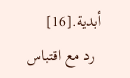أبدية.[16]
  رد مع اقتباس